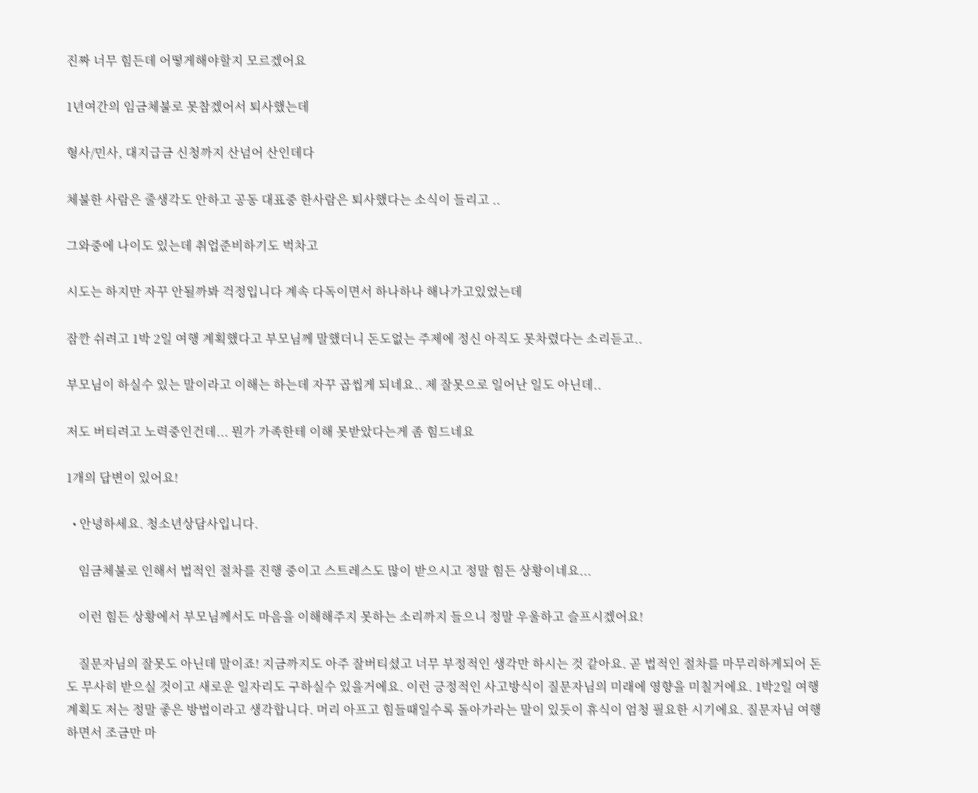진짜 너무 힘든데 어떻게해야할지 모르겠어요

1년여간의 임금체불로 못참겠어서 퇴사했는데

형사/민사, 대지급금 신청까지 산넘어 산인데다

체불한 사람은 줄생각도 안하고 공동 대표중 한사람은 퇴사했다는 소식이 들리고 ..

그와중에 나이도 있는데 취업준비하기도 벅차고

시도는 하지만 자꾸 안될까봐 걱정입니다 계속 다독이면서 하나하나 해나가고있었는데

잠깐 쉬려고 1박 2일 여행 계획했다고 부모님께 말했더니 돈도없는 주제에 정신 아직도 못차렸다는 소리듣고..

부모님이 하실수 있는 말이라고 이해는 하는데 자꾸 곱씹게 되네요.. 제 잘못으로 일어난 일도 아닌데..

저도 버티려고 노력중인건데... 뭔가 가족한테 이해 못받았다는게 좀 힘드네요

1개의 답변이 있어요!

  • 안녕하세요. 청소년상담사입니다.

    임금체불로 인해서 법적인 절차를 진행 중이고 스트레스도 많이 받으시고 정말 힘든 상황이네요...

    이런 힘든 상황에서 부모님께서도 마음을 이해해주지 못하는 소리까지 들으니 정말 우울하고 슬프시겠어요!

    질문자님의 잘못도 아닌데 말이죠! 지금까지도 아주 잘버티셨고 너무 부정적인 생각만 하시는 것 같아요. 곧 법적인 절차를 마무리하게되어 돈도 무사히 받으실 것이고 새로운 일자리도 구하실수 있을거에요. 이런 긍정적인 사고방식이 질문자님의 미래에 영향을 미칠거에요. 1박2일 여행계획도 저는 정말 좋은 방법이라고 생각합니다. 머리 아프고 힘들때일수록 돌아가라는 말이 있듯이 휴식이 엄청 필요한 시기에요. 질문자님 여행하면서 조금만 마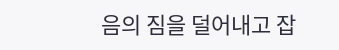음의 짐을 덜어내고 잡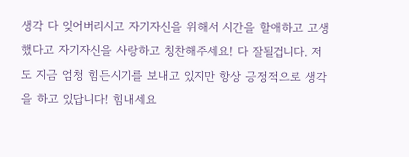생각 다 잊어버리시고 자기자신을 위해서 시간을 할애하고 고생했다고 자기자신을 사랑하고 칭찬해주세요! 다 잘될겁니다. 저도 지금 엄청 힘든시기를 보내고 있지만 항상 긍정적으로 생각을 하고 있답니다! 힘내세요